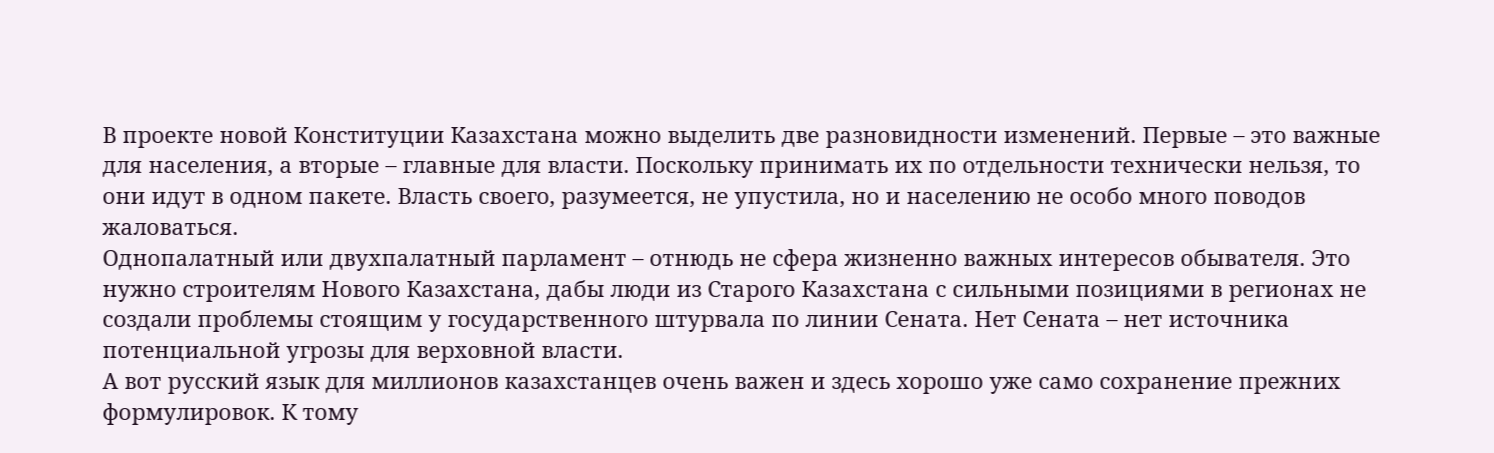В проекте новой Конституции Казахстана можно выделить две разновидности изменений. Первые – это важные для населения, а вторые – главные для власти. Поскольку принимать их по отдельности технически нельзя, то они идут в одном пакете. Власть своего, разумеется, не упустила, но и населению не особо много поводов жаловаться.
Однопалатный или двухпалатный парламент – отнюдь не сфера жизненно важных интересов обывателя. Это нужно строителям Нового Казахстана, дабы люди из Старого Казахстана с сильными позициями в регионах не создали проблемы стоящим у государственного штурвала по линии Сената. Нет Сената – нет источника потенциальной угрозы для верховной власти.
А вот русский язык для миллионов казахстанцев очень важен и здесь хорошо уже само сохранение прежних формулировок. К тому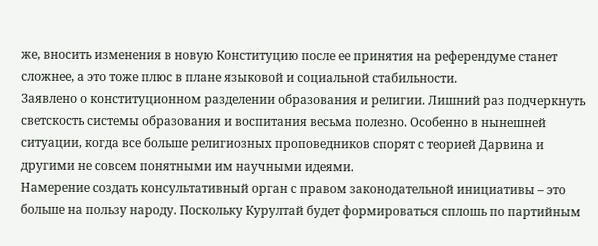же, вносить изменения в новую Конституцию после ее принятия на референдуме станет сложнее, а это тоже плюс в плане языковой и социальной стабильности.
Заявлено о конституционном разделении образования и религии. Лишний раз подчеркнуть светскость системы образования и воспитания весьма полезно. Особенно в нынешней ситуации, когда все больше религиозных проповедников спорят с теорией Дарвина и другими не совсем понятными им научными идеями.
Намерение создать консультативный орган с правом законодательной инициативы – это больше на пользу народу. Поскольку Курултай будет формироваться сплошь по партийным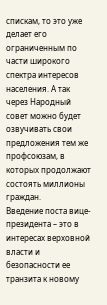спискам, то это уже делает его ограниченным по части широкого спектра интересов населения. А так через Народный совет можно будет озвучивать свои предложения тем же профсоюзам, в которых продолжают состоять миллионы граждан.
Введение поста вице-президента – это в интересах верховной власти и безопасности ее транзита к новому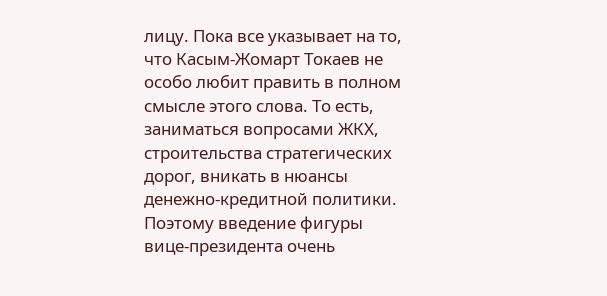лицу. Пока все указывает на то, что Касым-Жомарт Токаев не особо любит править в полном смысле этого слова. То есть, заниматься вопросами ЖКХ, строительства стратегических дорог, вникать в нюансы денежно-кредитной политики. Поэтому введение фигуры вице-президента очень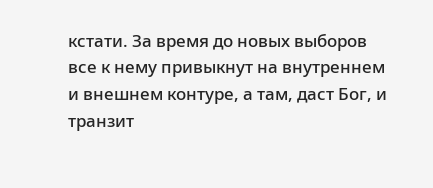кстати. За время до новых выборов все к нему привыкнут на внутреннем и внешнем контуре, а там, даст Бог, и транзит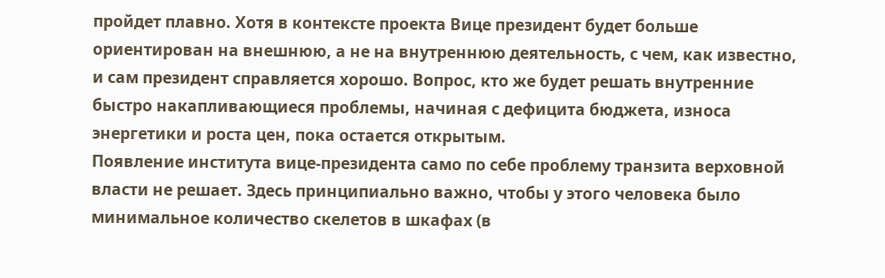пройдет плавно. Хотя в контексте проекта Вице президент будет больше ориентирован на внешнюю, а не на внутреннюю деятельность, с чем, как известно, и сам президент справляется хорошо. Вопрос, кто же будет решать внутренние быстро накапливающиеся проблемы, начиная с дефицита бюджета, износа энергетики и роста цен, пока остается открытым.
Появление института вице-президента само по себе проблему транзита верховной власти не решает. Здесь принципиально важно, чтобы у этого человека было минимальное количество скелетов в шкафах (в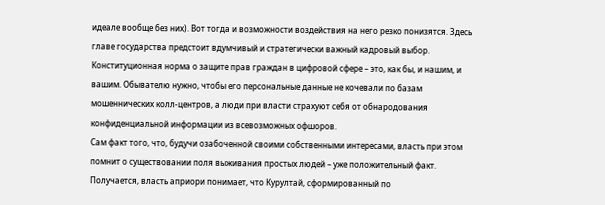идеале вообще без них). Вот тогда и возможности воздействия на него резко понизятся. Здесь главе государства предстоит вдумчивый и стратегически важный кадровый выбор.
Конституционная норма о защите прав граждан в цифровой сфере – это, как бы, и нашим, и вашим. Обывателю нужно, чтобы его персональные данные не кочевали по базам мошеннических колл-центров, а люди при власти страхуют себя от обнародования конфиденциальной информации из всевозможных офшоров.
Сам факт того, что, будучи озабоченной своими собственными интересами, власть при этом помнит о существовании поля выживания простых людей – уже положительный факт. Получается, власть априори понимает, что Курултай, сформированный по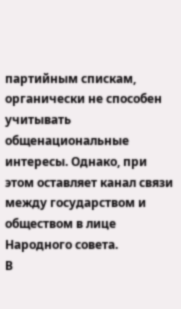партийным спискам, органически не способен учитывать общенациональные интересы. Однако, при этом оставляет канал связи между государством и обществом в лице Народного совета.
В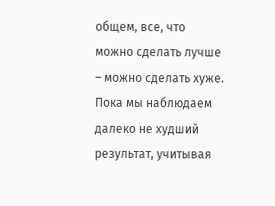общем, все, что можно сделать лучше – можно сделать хуже. Пока мы наблюдаем далеко не худший результат, учитывая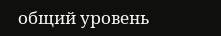общий уровень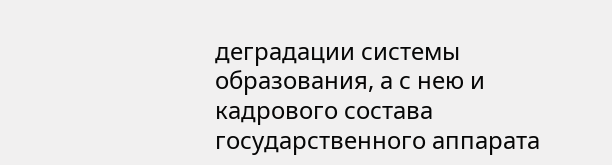деградации системы образования, а с нею и кадрового состава государственного аппарата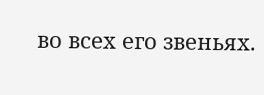во всех его звеньях.